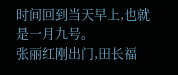时间回到当天早上,也就是一月九号。
张丽红刚出门,田长福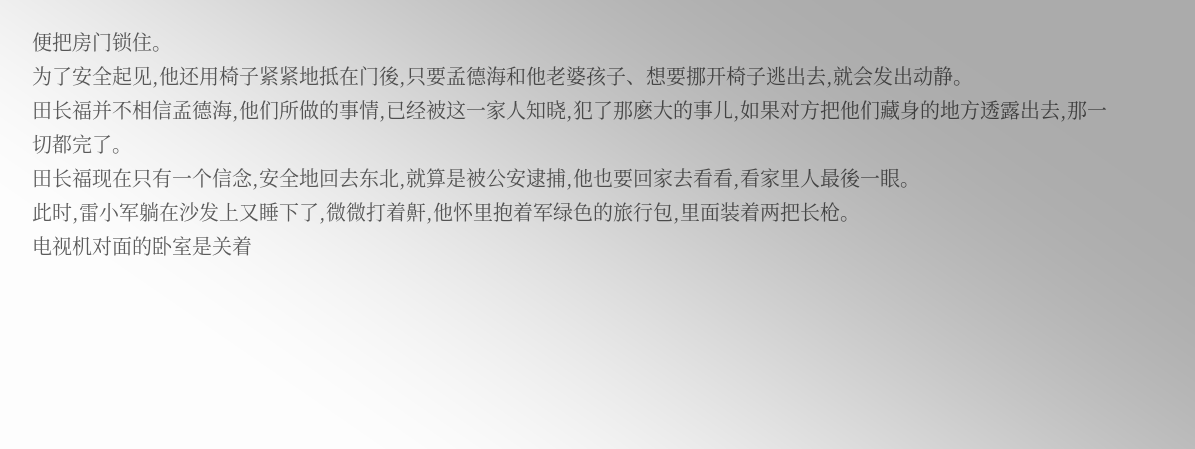便把房门锁住。
为了安全起见,他还用椅子紧紧地抵在门後,只要孟德海和他老婆孩子、想要挪开椅子逃出去,就会发出动静。
田长福并不相信孟德海,他们所做的事情,已经被这一家人知晓,犯了那麽大的事儿,如果对方把他们藏身的地方透露出去,那一切都完了。
田长福现在只有一个信念,安全地回去东北,就算是被公安逮捕,他也要回家去看看,看家里人最後一眼。
此时,雷小军躺在沙发上又睡下了,微微打着鼾,他怀里抱着军绿色的旅行包,里面装着两把长枪。
电视机对面的卧室是关着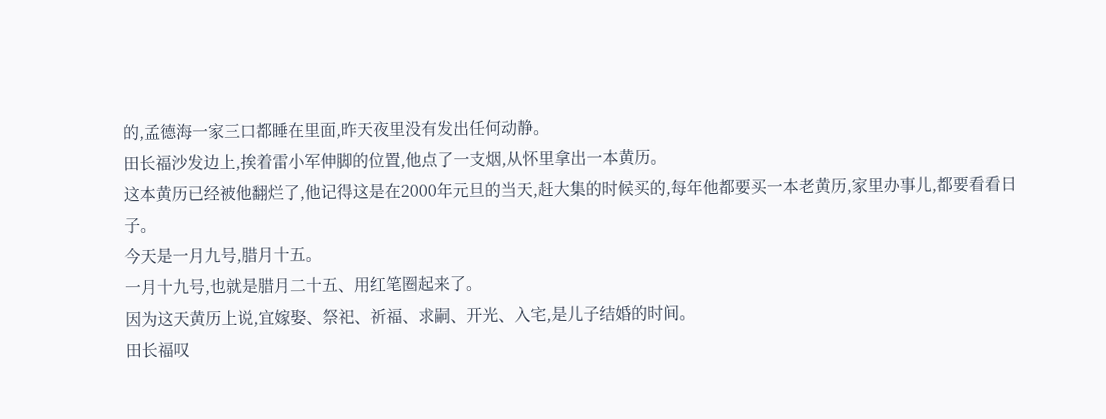的,孟德海一家三口都睡在里面,昨天夜里没有发出任何动静。
田长福沙发边上,挨着雷小军伸脚的位置,他点了一支烟,从怀里拿出一本黄历。
这本黄历已经被他翻烂了,他记得这是在2000年元旦的当天,赶大集的时候买的,每年他都要买一本老黄历,家里办事儿,都要看看日子。
今天是一月九号,腊月十五。
一月十九号,也就是腊月二十五、用红笔圈起来了。
因为这天黄历上说,宜嫁娶、祭祀、祈福、求嗣、开光、入宅,是儿子结婚的时间。
田长福叹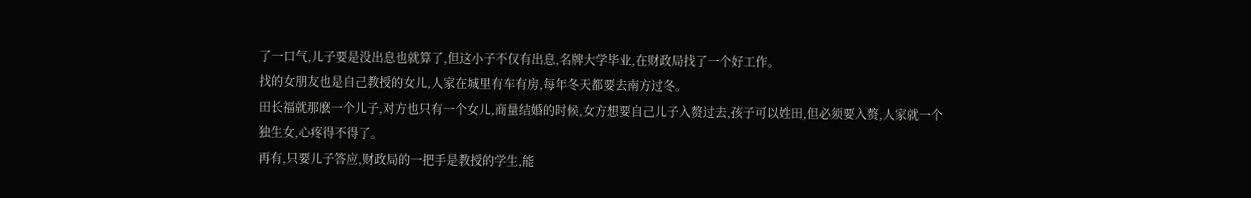了一口气,儿子要是没出息也就算了,但这小子不仅有出息,名牌大学毕业,在财政局找了一个好工作。
找的女朋友也是自己教授的女儿,人家在城里有车有房,每年冬天都要去南方过冬。
田长福就那麽一个儿子,对方也只有一个女儿,商量结婚的时候,女方想要自己儿子入赘过去,孩子可以姓田,但必须要入赘,人家就一个独生女,心疼得不得了。
再有,只要儿子答应,财政局的一把手是教授的学生,能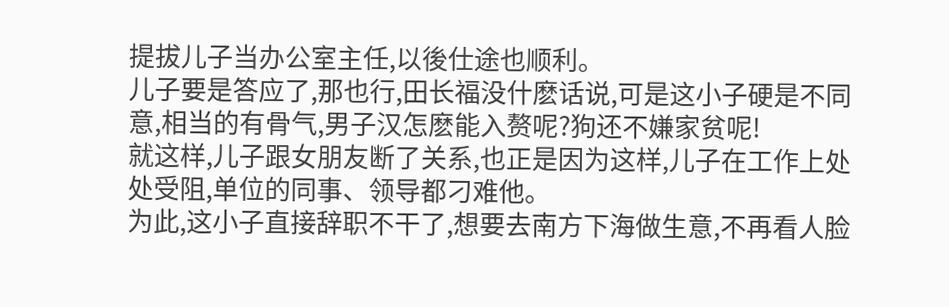提拔儿子当办公室主任,以後仕途也顺利。
儿子要是答应了,那也行,田长福没什麽话说,可是这小子硬是不同意,相当的有骨气,男子汉怎麽能入赘呢?狗还不嫌家贫呢!
就这样,儿子跟女朋友断了关系,也正是因为这样,儿子在工作上处处受阻,单位的同事、领导都刁难他。
为此,这小子直接辞职不干了,想要去南方下海做生意,不再看人脸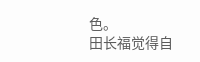色。
田长福觉得自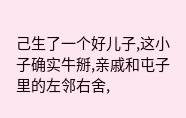己生了一个好儿子,这小子确实牛掰,亲戚和屯子里的左邻右舍,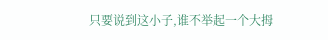只要说到这小子,谁不举起一个大拇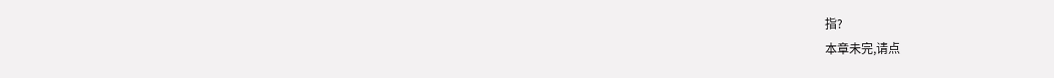指?
本章未完,请点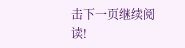击下一页继续阅读!